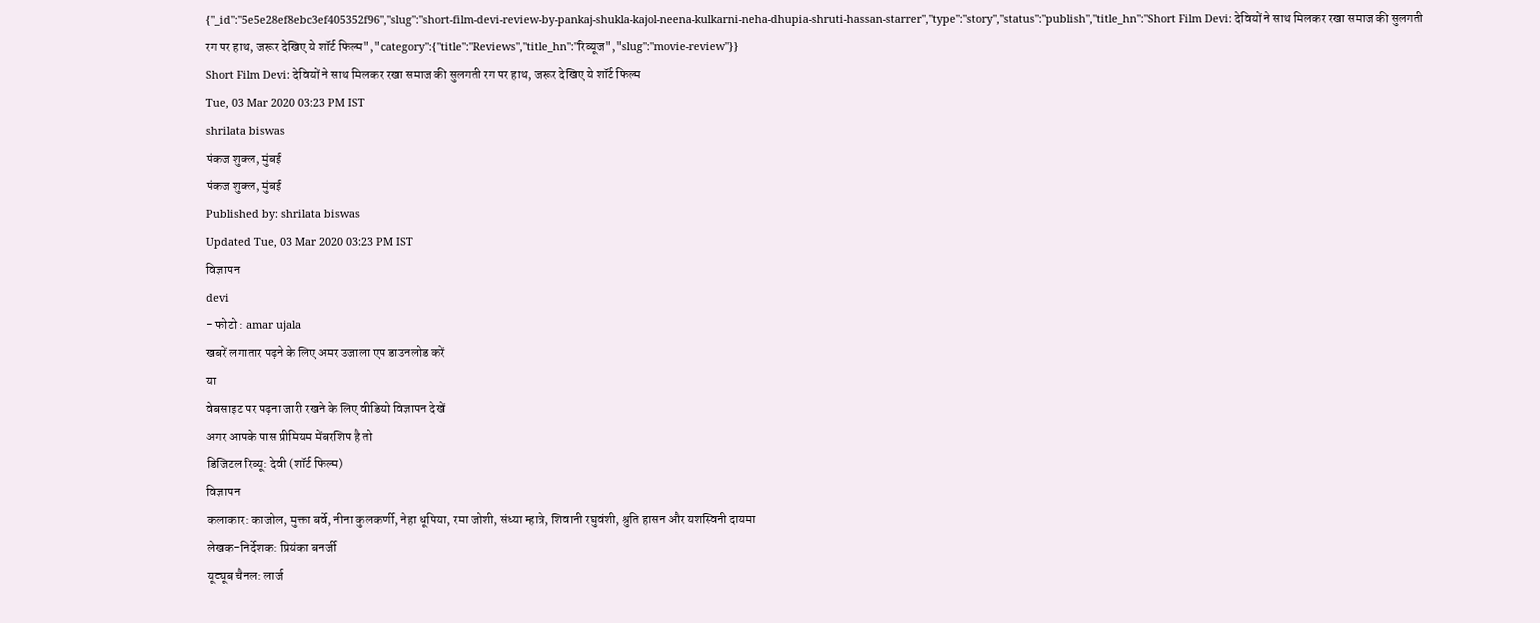{"_id":"5e5e28ef8ebc3ef405352f96","slug":"short-film-devi-review-by-pankaj-shukla-kajol-neena-kulkarni-neha-dhupia-shruti-hassan-starrer","type":"story","status":"publish","title_hn":"Short Film Devi: देवियों ने साथ मिलकर रखा समाज की सुलगती रग पर हाथ, जरूर देखिए ये शॉर्ट फिल्म","category":{"title":"Reviews","title_hn":"रिव्यूज","slug":"movie-review"}}
Short Film Devi: देवियों ने साथ मिलकर रखा समाज की सुलगती रग पर हाथ, जरूर देखिए ये शॉर्ट फिल्म
Tue, 03 Mar 2020 03:23 PM IST
shrilata biswas
पंकज शुक्ल, मुंबई
पंकज शुक्ल, मुंबई
Published by: shrilata biswas
Updated Tue, 03 Mar 2020 03:23 PM IST
विज्ञापन
devi
- फोटो : amar ujala
खबरें लगातार पढ़ने के लिए अमर उजाला एप डाउनलोड करें
या
वेबसाइट पर पढ़ना जारी रखने के लिए वीडियो विज्ञापन देखें
अगर आपके पास प्रीमियम मेंबरशिप है तो
डिजिटल रिव्यू: देवी (शॉर्ट फिल्म)
विज्ञापन
कलाकार: काजोल, मुक्ता बर्वे, नीना कुलकर्णी, नेहा धूपिया, रमा जोशी, संध्या म्हात्रे, शिवानी रघुवंशी, श्रुति हासन और यशस्विनी दायमा
लेखक-निर्देशक: प्रियंका बनर्जी
यूट्यूब चैनल: लार्ज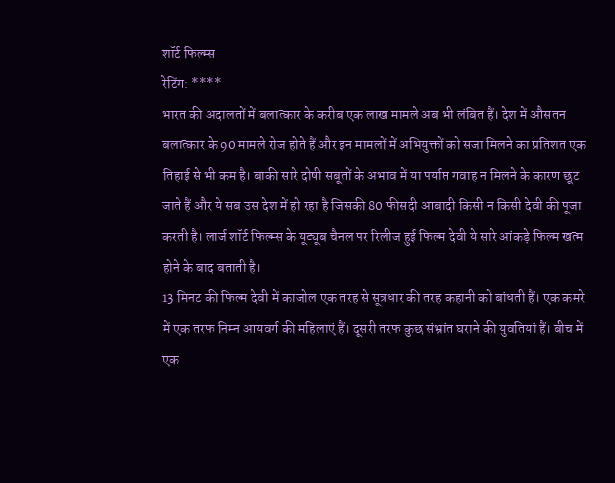शॉर्ट फिल्म्स
रेटिंग: ****
भारत की अदालतों में बलात्कार के करीब एक लाख मामले अब भी लंबित हैं। देश में औसतन बलात्कार के 90 मामले रोज होते हैं और इन मामलों में अभियुक्तों को सजा मिलने का प्रतिशत एक तिहाई से भी कम है। बाकी सारे दोषी सबूतों के अभाव में या पर्याप्त गवाह न मिलने के कारण छूट जाते हैं और ये सब उस देश में हो रहा है जिसकी 80 फीसदी आबादी किसी न किसी देवी की पूजा करती है। लार्ज शॉर्ट फिल्म्स के यूट्यूब चैनल पर रिलीज हुई फिल्म देवी ये सारे आंकड़े फिल्म खत्म होने के बाद बताती है।
13 मिनट की फिल्म देवी में काजोल एक तरह से सूत्रधार की तरह कहानी को बांधती हैं। एक कमरे में एक तरफ निम्न आयवर्ग की महिलाएं हैं। दूसरी तरफ कुछ संभ्रांत घराने की युवतियां हैं। बीच में एक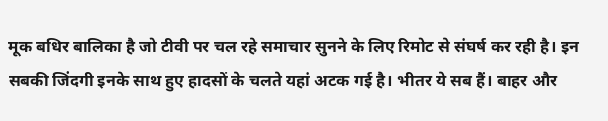मूक बधिर बालिका है जो टीवी पर चल रहे समाचार सुनने के लिए रिमोट से संघर्ष कर रही है। इन सबकी जिंदगी इनके साथ हुए हादसों के चलते यहां अटक गई है। भीतर ये सब हैं। बाहर और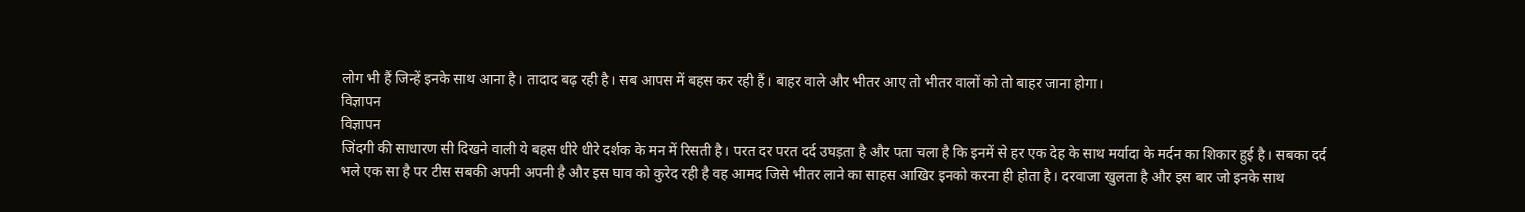लोग भी हैं जिन्हें इनके साथ आना है। तादाद बढ़ रही है। सब आपस में बहस कर रही हैं। बाहर वाले और भीतर आए तो भीतर वालों को तो बाहर जाना होगा।
विज्ञापन
विज्ञापन
जिंदगी की साधारण सी दिखने वाली ये बहस धीरे धीरे दर्शक के मन में रिसती है। परत दर परत दर्द उघड़ता है और पता चला है कि इनमें से हर एक देह के साथ मर्यादा के मर्दन का शिकार हुई है। सबका दर्द भले एक सा है पर टीस सबकी अपनी अपनी है और इस घाव को कुरेद रही है वह आमद जिसे भीतर लाने का साहस आखिर इनको करना ही होता है। दरवाजा खुलता है और इस बार जो इनके साथ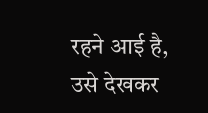रहने आई है, उसे देखकर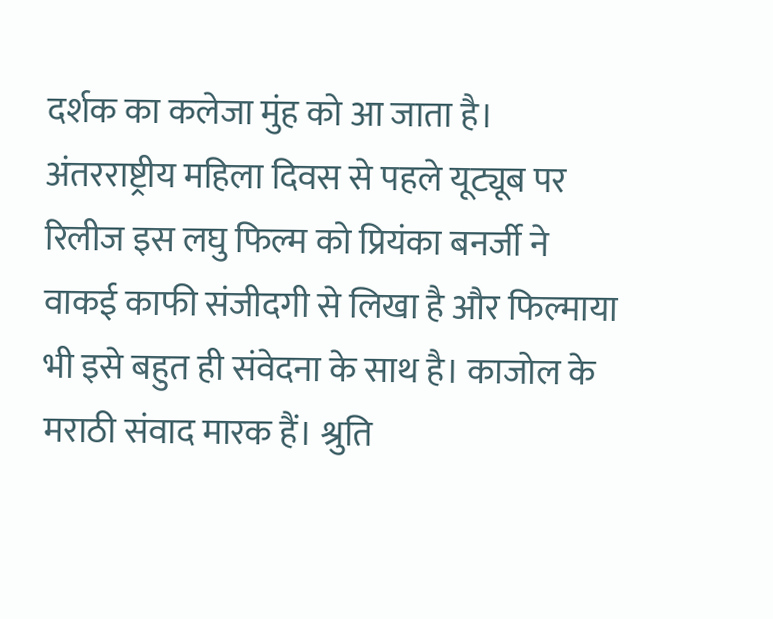दर्शक का कलेजा मुंह को आ जाता है।
अंतरराष्ट्रीय महिला दिवस से पहले यूट्यूब पर रिलीज इस लघु फिल्म को प्रियंका बनर्जी ने वाकई काफी संजीदगी से लिखा है और फिल्माया भी इसे बहुत ही संवेदना के साथ है। काजोल के मराठी संवाद मारक हैं। श्रुति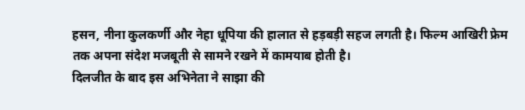हसन, नीना कुलकर्णी और नेहा धूपिया की हालात से हड़बड़ी सहज लगती है। फिल्म आखिरी फ्रेम तक अपना संदेश मजबूती से सामने रखने में कामयाब होती है।
दिलजीत के बाद इस अभिनेता ने साझा की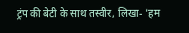ट्रंप की बेटी के साथ तस्वीर, लिखा- 'हम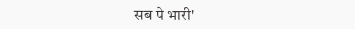सब पे भारी'